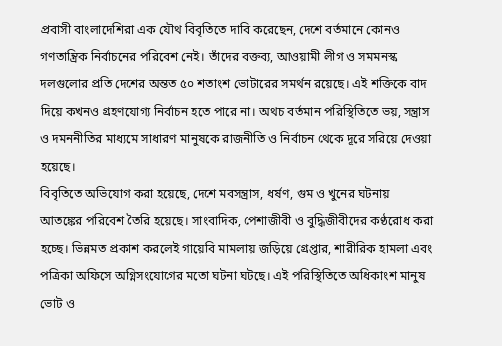প্রবাসী বাংলাদেশিরা এক যৌথ বিবৃতিতে দাবি করেছেন, দেশে বর্তমানে কোনও গণতান্ত্রিক নির্বাচনের পরিবেশ নেই। তাঁদের বক্তব্য, আওয়ামী লীগ ও সমমনস্ক দলগুলোর প্রতি দেশের অন্তত ৫০ শতাংশ ভোটারের সমর্থন রয়েছে। এই শক্তিকে বাদ দিয়ে কখনও গ্রহণযোগ্য নির্বাচন হতে পারে না। অথচ বর্তমান পরিস্থিতিতে ভয়, সন্ত্রাস ও দমননীতির মাধ্যমে সাধারণ মানুষকে রাজনীতি ও নির্বাচন থেকে দূরে সরিয়ে দেওয়া হয়েছে।
বিবৃতিতে অভিযোগ করা হয়েছে, দেশে মবসন্ত্রাস, ধর্ষণ, গুম ও খুনের ঘটনায় আতঙ্কের পরিবেশ তৈরি হয়েছে। সাংবাদিক, পেশাজীবী ও বুদ্ধিজীবীদের কণ্ঠরোধ করা হচ্ছে। ভিন্নমত প্রকাশ করলেই গায়েবি মামলায় জড়িয়ে গ্রেপ্তার, শারীরিক হামলা এবং পত্রিকা অফিসে অগ্নিসংযোগের মতো ঘটনা ঘটছে। এই পরিস্থিতিতে অধিকাংশ মানুষ ভোট ও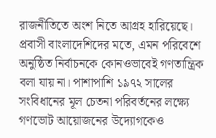রাজনীতিতে অংশ নিতে আগ্রহ হারিয়েছে।
প্রবাসী বাংলাদেশিদের মতে, এমন পরিবেশে অনুষ্ঠিত নির্বাচনকে কোনওভাবেই গণতান্ত্রিক বলা যায় না। পাশাপাশি ১৯৭২ সালের সংবিধানের মূল চেতনা পরিবর্তনের লক্ষ্যে গণভোট আয়োজনের উদ্যোগকেও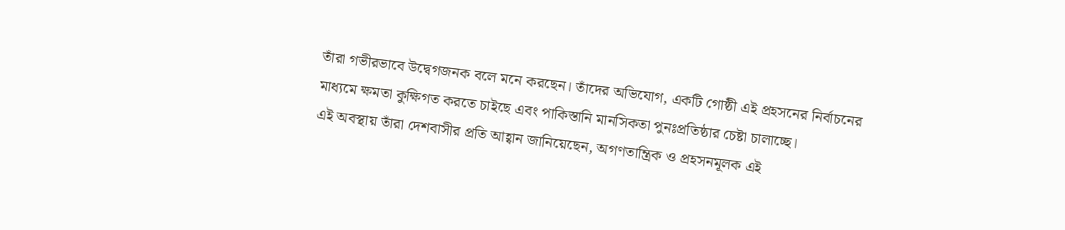তাঁরা গভীরভাবে উদ্বেগজনক বলে মনে করছেন। তাঁদের অভিযোগ, একটি গোষ্ঠী এই প্রহসনের নির্বাচনের মাধ্যমে ক্ষমতা কুক্ষিগত করতে চাইছে এবং পাকিস্তানি মানসিকতা পুনঃপ্রতিষ্ঠার চেষ্টা চালাচ্ছে।
এই অবস্থায় তাঁরা দেশবাসীর প্রতি আহ্বান জানিয়েছেন, অগণতান্ত্রিক ও প্রহসনমূলক এই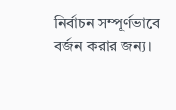নির্বাচন সম্পূর্ণভাবে বর্জন করার জন্য।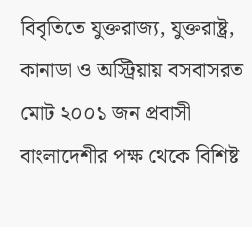বিবৃতিতে যুক্তরাজ্য, যুক্তরাষ্ট্র, কানাডা ও অস্ট্রিয়ায় বসবাসরত মোট ২০০১ জন প্রবাসী বাংলাদেশীর পক্ষ থেকে বিশিষ্ট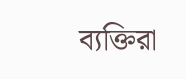ব্যক্তিরা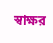স্বাক্ষর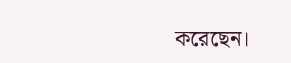করেছেন।